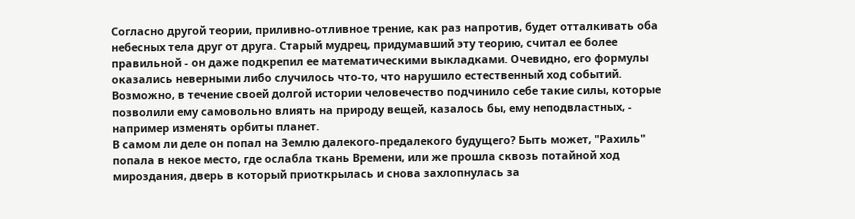Согласно другой теории, приливно-отливное трение, как раз напротив, будет отталкивать оба небесных тела друг от друга. Старый мудрец, придумавший эту теорию, считал ее более правильной - он даже подкрепил ее математическими выкладками. Очевидно, его формулы оказались неверными либо случилось что-то, что нарушило естественный ход событий.
Возможно, в течение своей долгой истории человечество подчинило себе такие силы, которые позволили ему самовольно влиять на природу вещей, казалось бы, ему неподвластных, - например изменять орбиты планет.
В самом ли деле он попал на Землю далекого-предалекого будущего? Быть может, "Рахиль" попала в некое место, где ослабла ткань Времени, или же прошла сквозь потайной ход мироздания, дверь в который приоткрылась и снова захлопнулась за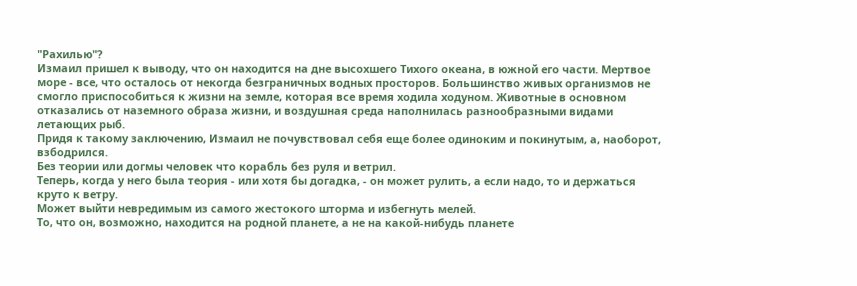"Рахилью"?
Измаил пришел к выводу, что он находится на дне высохшего Тихого океана, в южной его части. Мертвое море - все, что осталось от некогда безграничных водных просторов. Большинство живых организмов не смогло приспособиться к жизни на земле, которая все время ходила ходуном. Животные в основном отказались от наземного образа жизни, и воздушная среда наполнилась разнообразными видами летающих рыб.
Придя к такому заключению, Измаил не почувствовал себя еще более одиноким и покинутым, а, наоборот, взбодрился.
Без теории или догмы человек что корабль без руля и ветрил.
Теперь, когда у него была теория - или хотя бы догадка, - он может рулить, а если надо, то и держаться круто к ветру.
Может выйти невредимым из самого жестокого шторма и избегнуть мелей.
То, что он, возможно, находится на родной планете, а не на какой-нибудь планете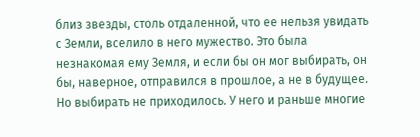близ звезды, столь отдаленной, что ее нельзя увидать с Земли, вселило в него мужество. Это была незнакомая ему Земля, и если бы он мог выбирать, он бы, наверное, отправился в прошлое, а не в будущее. Но выбирать не приходилось. У него и раньше многие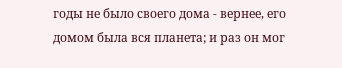годы не было своего дома - вернее, его домом была вся планета; и раз он мог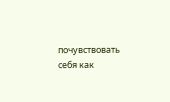почувствовать себя как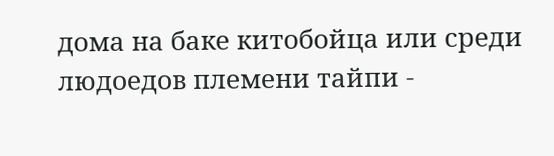дома на баке китобойца или среди людоедов племени тайпи -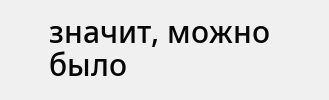значит, можно было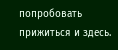попробовать прижиться и здесь.